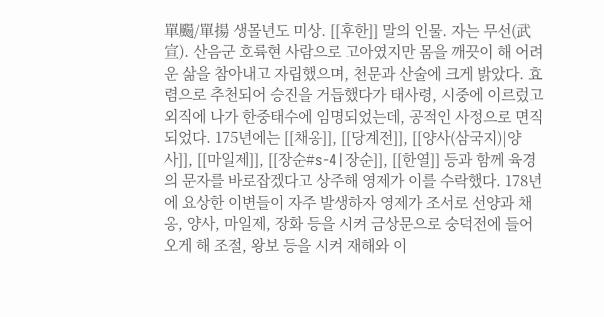單颺/單揚 생몰년도 미상. [[후한]] 말의 인물. 자는 무선(武宣). 산음군 호륙현 사람으로 고아였지만 몸을 깨끗이 해 어려운 삶을 참아내고 자립했으며, 천문과 산술에 크게 밝았다. 효렴으로 추천되어 승진을 거듭했다가 태사령, 시중에 이르렀고 외직에 나가 한중태수에 임명되었는데, 공적인 사정으로 면직되었다. 175년에는 [[채옹]], [[당계전]], [[양사(삼국지)|양사]], [[마일제]], [[장순#s-4|장순]], [[한열]] 등과 함께 육경의 문자를 바로잡겠다고 상주해 영제가 이를 수락했다. 178년에 요상한 이변들이 자주 발생하자 영제가 조서로 선양과 채옹, 양사, 마일제, 장화 등을 시켜 금상문으로 숭덕전에 들어오게 해 조절, 왕보 등을 시켜 재해와 이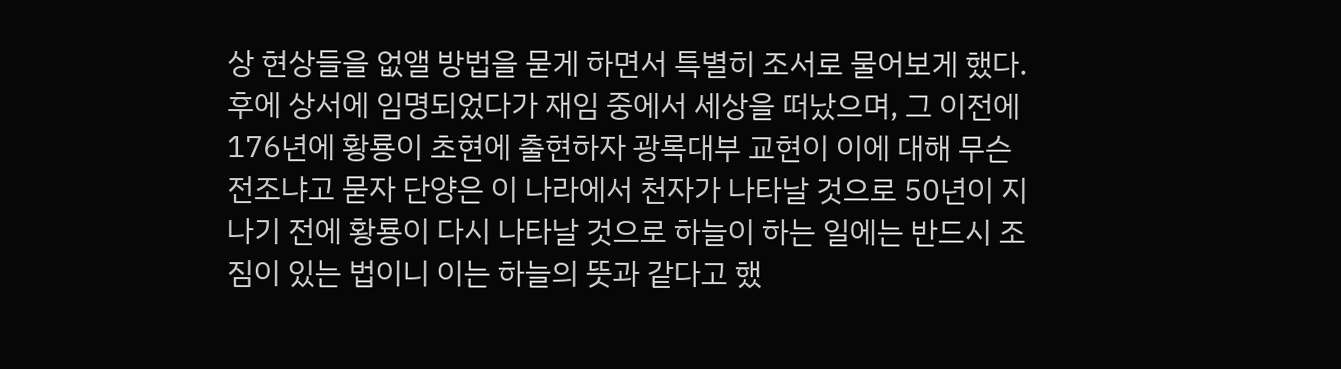상 현상들을 없앨 방법을 묻게 하면서 특별히 조서로 물어보게 했다. 후에 상서에 임명되었다가 재임 중에서 세상을 떠났으며, 그 이전에 176년에 황룡이 초현에 출현하자 광록대부 교현이 이에 대해 무슨 전조냐고 묻자 단양은 이 나라에서 천자가 나타날 것으로 50년이 지나기 전에 황룡이 다시 나타날 것으로 하늘이 하는 일에는 반드시 조짐이 있는 법이니 이는 하늘의 뜻과 같다고 했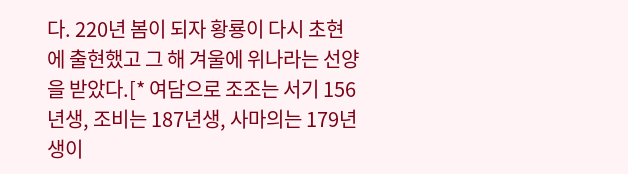다. 220년 봄이 되자 황룡이 다시 초현에 출현했고 그 해 겨울에 위나라는 선양을 받았다.[* 여담으로 조조는 서기 156년생, 조비는 187년생, 사마의는 179년생이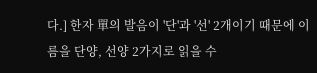다.] 한자 單의 발음이 '단'과 '선' 2개이기 때문에 이름을 단양, 선양 2가지로 읽을 수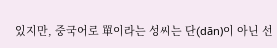있지만, 중국어로 單이라는 성씨는 단(dān)이 아닌 선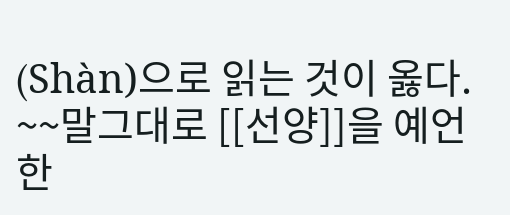(Shàn)으로 읽는 것이 옳다. ~~말그대로 [[선양]]을 예언한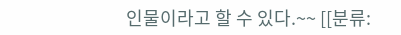인물이라고 할 수 있다.~~ [[분류: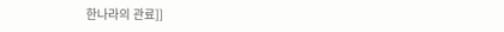한나라의 관료]]